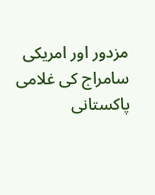مزدور اور امریکی سامراج کی غلامی
پاکستانی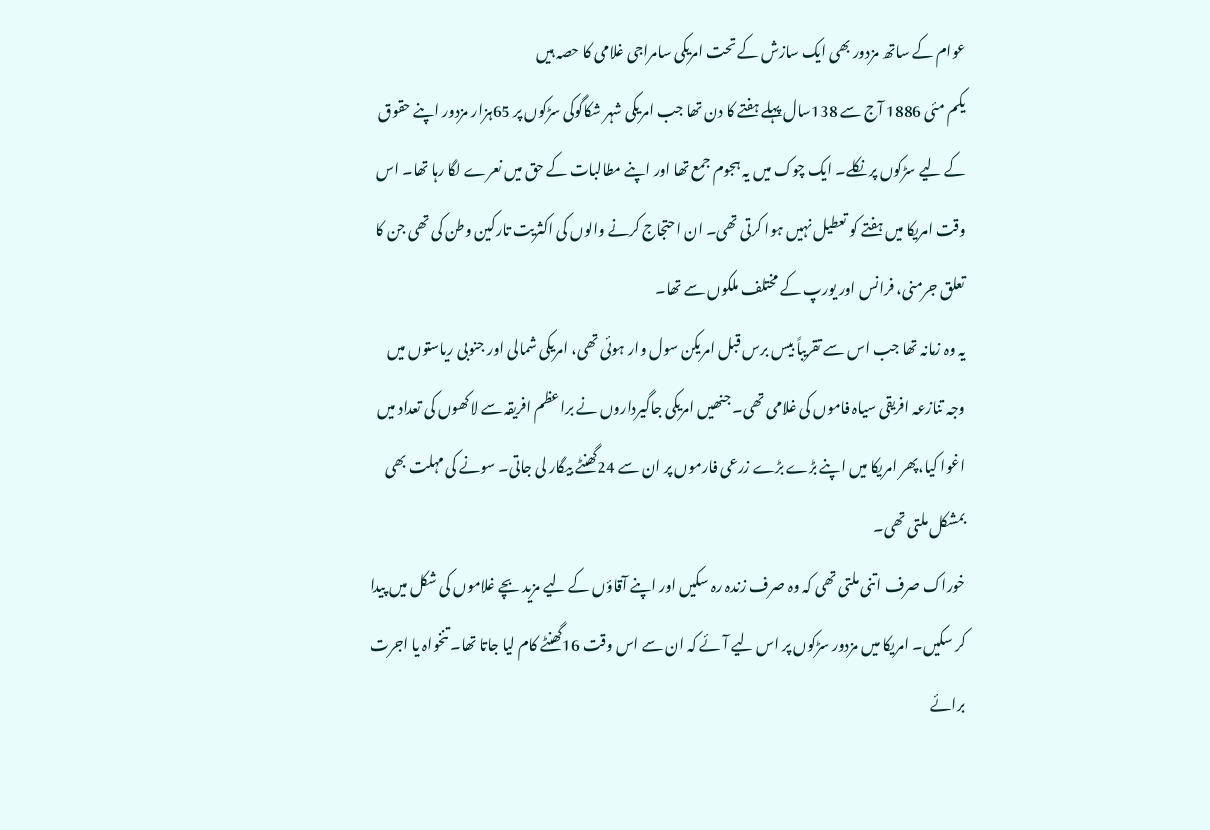عوام کے ساتھ مزدور بھی ایک سازش کے تحت امریکی سامراجی غلامی کا حصہ ہیں
یکم مئی 1886 آج سے 138سال پہلے ہفتے کا دن تھا جب امریکی شہر شکاگوکی سڑکوں پر 65ہزار مزدور اپنے حقوق کے لیے سڑکوں پر نکلے۔ ایک چوک میں یہ ہجوم جمع تھا اور اپنے مطالبات کے حق میں نعرے لگا رہا تھا۔ اس وقت امریکا میں ہفتے کو تعطیل نہیں ہوا کرتی تھی۔ ان احتجاج کرنے والوں کی اکثریت تارکین وطن کی تھی جن کا تعلق جرمنی، فرانس اور یورپ کے مختلف ملکوں سے تھا۔
یہ وہ زمانہ تھا جب اس سے تقریباً بیس برس قبل امریکن سول وار ہوئی تھی، امریکی شمالی اور جنوبی ریاستوں میں وجہ تنازعہ افریقی سیاہ فاموں کی غلامی تھی۔ جنھیں امریکی جاگیرداروں نے براعظم افریقہ سے لاکھوں کی تعداد میں اغوا کیا،پھر امریکا میں اپنے بڑے بڑے زرعی فارموں پر ان سے 24گھنٹے بیگار لی جاتی۔ سونے کی مہلت بھی بمشکل ملتی تھی۔
خوراک صرف اتنی ملتی تھی کہ وہ صرف زندہ رہ سکیں اور اپنے آقاؤں کے لیے مزید بچے غلاموں کی شکل میں پیدا کر سکیں۔ امریکا میں مزدور سڑکوں پر اس لیے آئے کہ ان سے اس وقت 16گھنٹے کام لیا جاتا تھا۔ تنخواہ یا اجرت برائے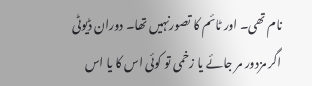نام تھی۔ اور ٹائم کا تصورنہیں تھا۔ دوران ڈیوٹی اگر مزدور مر جائے یا زخمی تو کوئی اس کا یا اس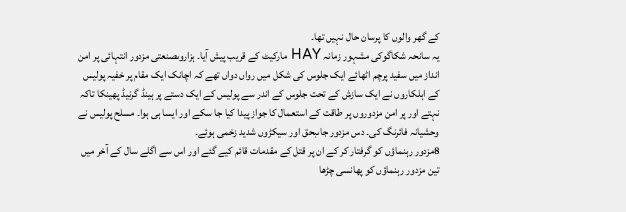کے گھر والوں کا پرسان حال نہیں تھا۔
یہ سانحہ شکاگوکی مشہور زمانہ HAY مارکیٹ کے قریب پیش آیا۔ ہزاروںصنعتی مزدور انتہائی پر امن انداز میں سفید پرچم اٹھائے ایک جلوس کی شکل میں رواں دواں تھے کہ اچانک ایک مقام پر خفیہ پولیس کے اہلکاروں نے ایک سازش کے تحت جلوس کے اندر سے پولیس کے ایک دستے پر ہینڈ گرنیڈ پھینکا تاکہ نہتے اور پر امن مزدوروں پر طاقت کے استعمال کا جواز پیدا کیا جا سکے اور ایسا ہی ہوا۔ مسلح پولیس نے وحشیانہ فائرنگ کی۔ دس مزدور جاںبحق اور سیکڑوں شدید زخمی ہوئے۔
8مزدور رہنماؤں کو گرفتار کر کے ان پر قتل کے مقدمات قائم کیے گئے اور اس سے اگلے سال کے آخر میں تین مزدور رہنماؤں کو پھانسی چڑھا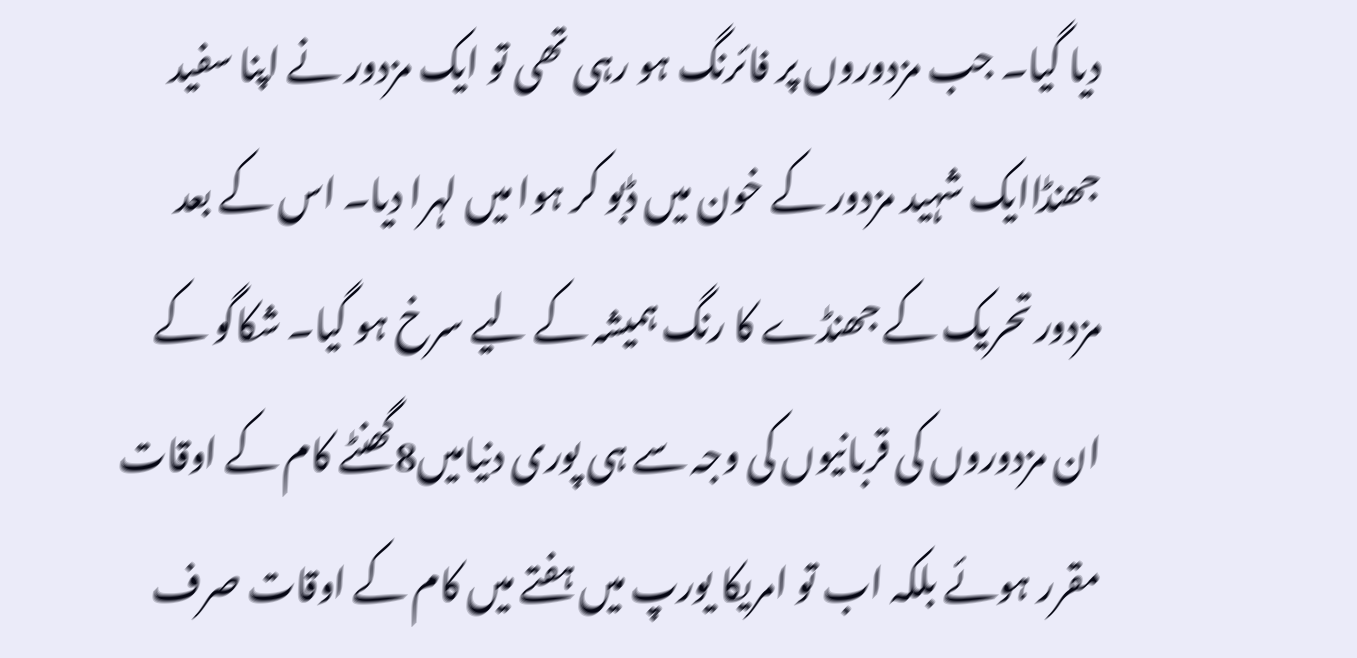دیا گیا۔ جب مزدوروں پر فائرنگ ہو رہی تھی تو ایک مزدور نے اپنا سفید جھنڈاایک شہید مزدور کے خون میں ڈبو کر ہوا میں لہرا دیا۔ اس کے بعد مزدور تحریک کے جھنڈے کا رنگ ہمیشہ کے لیے سرخ ہو گیا۔ شکاگو کے ان مزدوروں کی قربانیوں کی وجہ سے ہی پوری دنیامیں8گھنٹے کام کے اوقات مقرر ہوئے بلکہ اب تو امریکا یورپ میں ہفتے میں کام کے اوقات صرف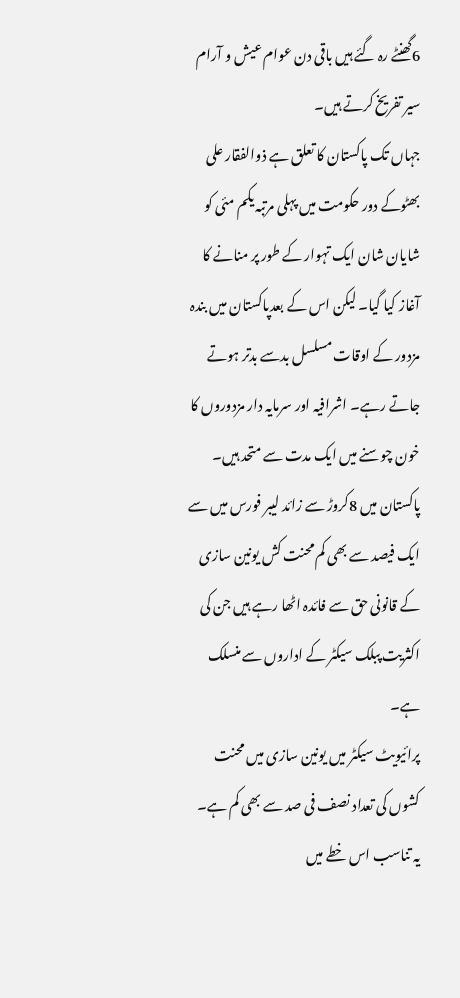6گھنٹے رہ گئے ہیں باقی دن عوام عیش و آرام سیر تفریخ کرتے ہیں۔
جہاں تک پاکستان کا تعلق ہے ذوالفقار علی بھٹوکے دور حکومت میں پہلی مرتبہ یکم مئی کو شایان شان ایک تہوار کے طور پر منانے کا آغاز کیا گیا۔ لیکن اس کے بعدپاکستان میں بندہ مزدور کے اوقات مسلسل بدسے بدتر ہوتے جاتے رہے۔ اشرافیہ اور سرمایہ دار مزدوروں کا خون چوسنے میں ایک مدت سے متحد ہیں۔ پاکستان میں 8کروڑ سے زائد لیبر فورس میں سے ایک فیصد سے بھی کم محنت کش یونین سازی کے قانونی حق سے فائدہ اٹھا رہے ہیں جن کی اکثریت پبلک سیکٹر کے اداروں سے منسلک ہے۔
پرائیویٹ سیکٹر میں یونین سازی میں محنت کشوں کی تعداد نصف فی صد سے بھی کم ہے۔ یہ تناسب اس خطے میں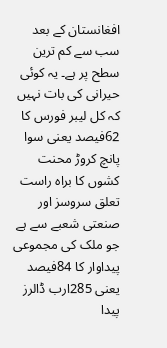افغانستان کے بعد سب سے کم ترین سطح پر ہے۔ یہ کوئی حیرانی کی بات نہیں کہ کل لیبر فورس کا 62فیصد یعنی سوا پانچ کروڑ محنت کشوں کا براہ راست تعلق سروسز اور صنعتی شعبے سے ہے جو ملک کی مجموعی پیداوار کا 84فیصد یعنی 285ارب ڈالرز پیدا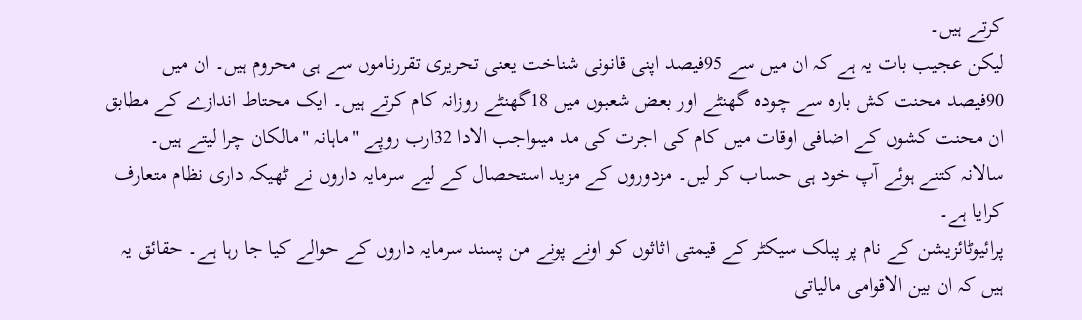کرتے ہیں۔
لیکن عجیب بات یہ ہے کہ ان میں سے 95فیصد اپنی قانونی شناخت یعنی تحریری تقررناموں سے ہی محروم ہیں۔ ان میں 90فیصد محنت کش بارہ سے چودہ گھنٹے اور بعض شعبوں میں 18گھنٹے روزانہ کام کرتے ہیں۔ ایک محتاط اندازے کے مطابق ان محنت کشوں کے اضافی اوقات میں کام کی اجرت کی مد میںواجب الادا 32ارب روپے "ماہانہ "مالکان چرا لیتے ہیں۔ سالانہ کتنے ہوئے آپ خود ہی حساب کر لیں۔ مزدوروں کے مزید استحصال کے لیے سرمایہ داروں نے ٹھیکہ داری نظام متعارف کرایا ہے۔
پرائیوٹائزیشن کے نام پر پبلک سیکٹر کے قیمتی اثاثوں کو اونے پونے من پسند سرمایہ داروں کے حوالے کیا جا رہا ہے۔ حقائق یہ ہیں کہ ان بین الاقوامی مالیاتی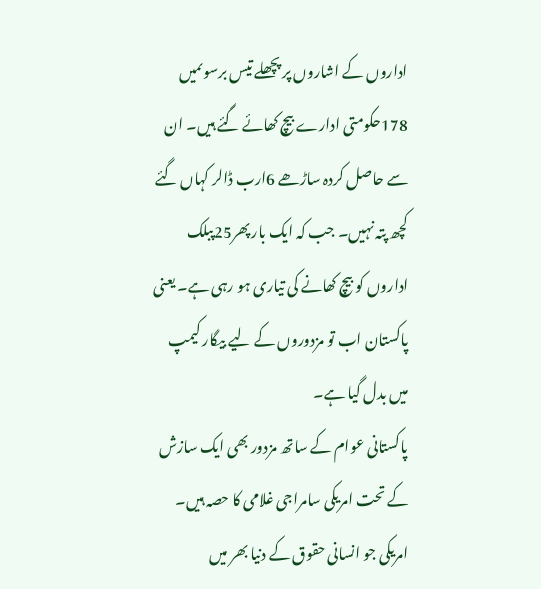اداروں کے اشاروں پر پچھلے تیس برسوںمیں 178حکومتی ادارے بیچ کھائے گئے ہیں۔ ان سے حاصل کردہ ساڑھے 6ارب ڈالر کہاں گئے کچھ پتہ نہیں۔ جب کہ ایک بار پھر25پبلک اداروں کو بیچ کھانے کی تیاری ہو رہی ہے۔ یعنی پاکستان اب تو مزدوروں کے لیے بیگار کیمپ میں بدل گیا ہے۔
پاکستانی عوام کے ساتھ مزدور بھی ایک سازش کے تحت امریکی سامراجی غلامی کا حصہ ہیں۔ امریکی جو انسانی حقوق کے دنیا بھر میں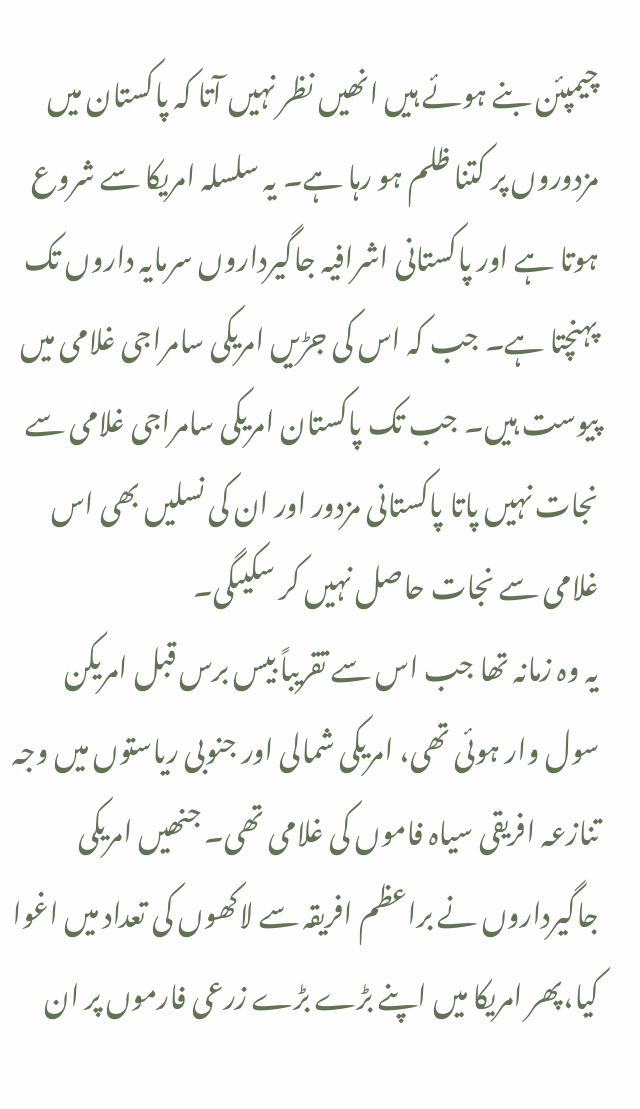چیمپئن بنے ہوئے ہیں انھیں نظر نہیں آتا کہ پاکستان میں مزدوروں پر کتنا ظلم ہو رہا ہے۔ یہ سلسلہ امریکا سے شروع ہوتا ہے اور پاکستانی اشرافیہ جاگیرداروں سرمایہ داروں تک پہنچتا ہے۔ جب کہ اس کی جڑیں امریکی سامراجی غلامی میں پیوست ہیں۔ جب تک پاکستان امریکی سامراجی غلامی سے نجات نہیں پاتا پاکستانی مزدور اور ان کی نسلیں بھی اس غلامی سے نجات حاصل نہیں کر سکیںگی۔
یہ وہ زمانہ تھا جب اس سے تقریباً بیس برس قبل امریکن سول وار ہوئی تھی، امریکی شمالی اور جنوبی ریاستوں میں وجہ تنازعہ افریقی سیاہ فاموں کی غلامی تھی۔ جنھیں امریکی جاگیرداروں نے براعظم افریقہ سے لاکھوں کی تعداد میں اغوا کیا،پھر امریکا میں اپنے بڑے بڑے زرعی فارموں پر ان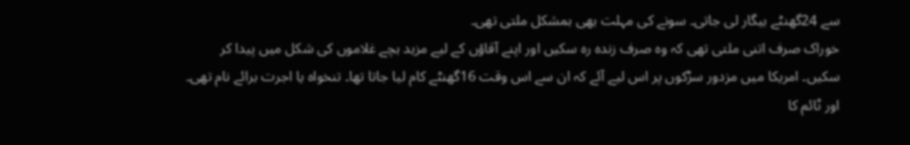سے 24گھنٹے بیگار لی جاتی۔ سونے کی مہلت بھی بمشکل ملتی تھی۔
خوراک صرف اتنی ملتی تھی کہ وہ صرف زندہ رہ سکیں اور اپنے آقاؤں کے لیے مزید بچے غلاموں کی شکل میں پیدا کر سکیں۔ امریکا میں مزدور سڑکوں پر اس لیے آئے کہ ان سے اس وقت 16گھنٹے کام لیا جاتا تھا۔ تنخواہ یا اجرت برائے نام تھی۔ اور ٹائم کا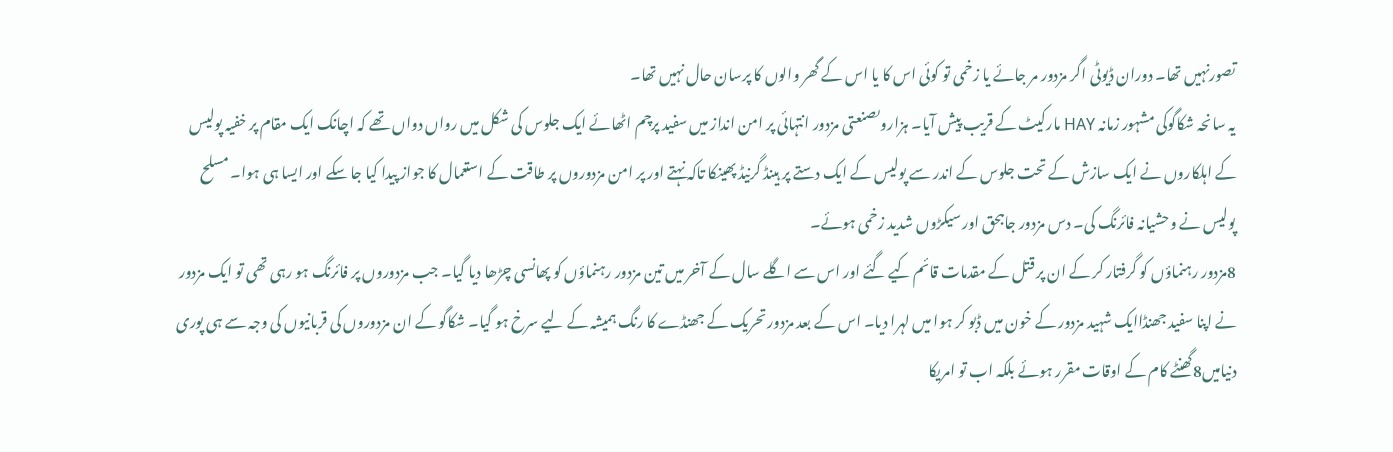تصورنہیں تھا۔ دوران ڈیوٹی اگر مزدور مر جائے یا زخمی تو کوئی اس کا یا اس کے گھر والوں کا پرسان حال نہیں تھا۔
یہ سانحہ شکاگوکی مشہور زمانہ HAY مارکیٹ کے قریب پیش آیا۔ ہزاروںصنعتی مزدور انتہائی پر امن انداز میں سفید پرچم اٹھائے ایک جلوس کی شکل میں رواں دواں تھے کہ اچانک ایک مقام پر خفیہ پولیس کے اہلکاروں نے ایک سازش کے تحت جلوس کے اندر سے پولیس کے ایک دستے پر ہینڈ گرنیڈ پھینکا تاکہ نہتے اور پر امن مزدوروں پر طاقت کے استعمال کا جواز پیدا کیا جا سکے اور ایسا ہی ہوا۔ مسلح پولیس نے وحشیانہ فائرنگ کی۔ دس مزدور جاںبحق اور سیکڑوں شدید زخمی ہوئے۔
8مزدور رہنماؤں کو گرفتار کر کے ان پر قتل کے مقدمات قائم کیے گئے اور اس سے اگلے سال کے آخر میں تین مزدور رہنماؤں کو پھانسی چڑھا دیا گیا۔ جب مزدوروں پر فائرنگ ہو رہی تھی تو ایک مزدور نے اپنا سفید جھنڈاایک شہید مزدور کے خون میں ڈبو کر ہوا میں لہرا دیا۔ اس کے بعد مزدور تحریک کے جھنڈے کا رنگ ہمیشہ کے لیے سرخ ہو گیا۔ شکاگو کے ان مزدوروں کی قربانیوں کی وجہ سے ہی پوری دنیامیں8گھنٹے کام کے اوقات مقرر ہوئے بلکہ اب تو امریکا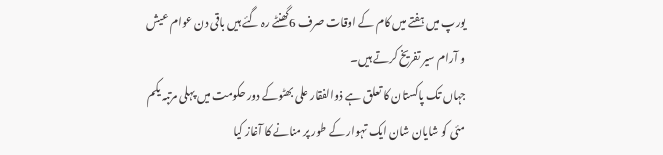یورپ میں ہفتے میں کام کے اوقات صرف 6گھنٹے رہ گئے ہیں باقی دن عوام عیش و آرام سیر تفریخ کرتے ہیں۔
جہاں تک پاکستان کا تعلق ہے ذوالفقار علی بھٹوکے دور حکومت میں پہلی مرتبہ یکم مئی کو شایان شان ایک تہوار کے طور پر منانے کا آغاز کیا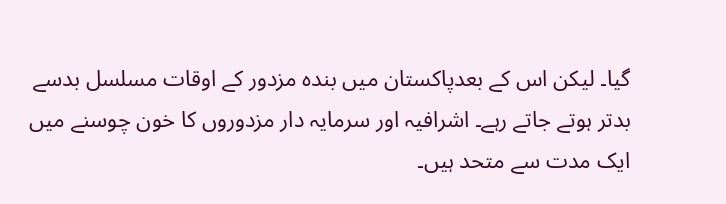گیا۔ لیکن اس کے بعدپاکستان میں بندہ مزدور کے اوقات مسلسل بدسے بدتر ہوتے جاتے رہے۔ اشرافیہ اور سرمایہ دار مزدوروں کا خون چوسنے میں ایک مدت سے متحد ہیں۔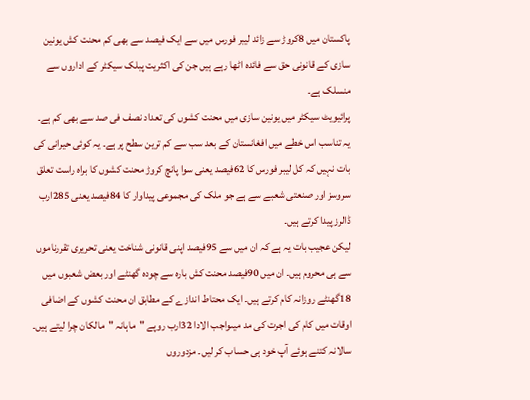پاکستان میں 8کروڑ سے زائد لیبر فورس میں سے ایک فیصد سے بھی کم محنت کش یونین سازی کے قانونی حق سے فائدہ اٹھا رہے ہیں جن کی اکثریت پبلک سیکٹر کے اداروں سے منسلک ہے۔
پرائیویٹ سیکٹر میں یونین سازی میں محنت کشوں کی تعداد نصف فی صد سے بھی کم ہے۔ یہ تناسب اس خطے میں افغانستان کے بعد سب سے کم ترین سطح پر ہے۔ یہ کوئی حیرانی کی بات نہیں کہ کل لیبر فورس کا 62فیصد یعنی سوا پانچ کروڑ محنت کشوں کا براہ راست تعلق سروسز اور صنعتی شعبے سے ہے جو ملک کی مجموعی پیداوار کا 84فیصد یعنی 285ارب ڈالرز پیدا کرتے ہیں۔
لیکن عجیب بات یہ ہے کہ ان میں سے 95فیصد اپنی قانونی شناخت یعنی تحریری تقررناموں سے ہی محروم ہیں۔ ان میں 90فیصد محنت کش بارہ سے چودہ گھنٹے اور بعض شعبوں میں 18گھنٹے روزانہ کام کرتے ہیں۔ ایک محتاط اندازے کے مطابق ان محنت کشوں کے اضافی اوقات میں کام کی اجرت کی مد میںواجب الادا 32ارب روپے "ماہانہ "مالکان چرا لیتے ہیں۔ سالانہ کتنے ہوئے آپ خود ہی حساب کر لیں۔ مزدوروں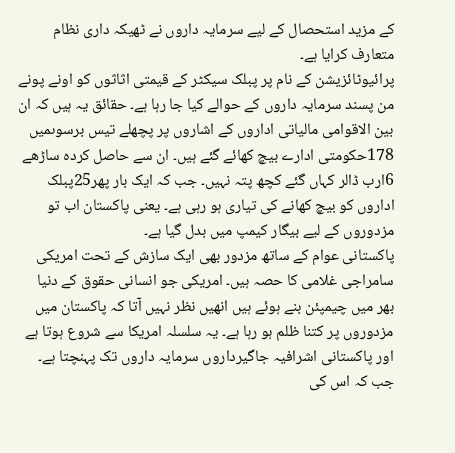کے مزید استحصال کے لیے سرمایہ داروں نے ٹھیکہ داری نظام متعارف کرایا ہے۔
پرائیوٹائزیشن کے نام پر پبلک سیکٹر کے قیمتی اثاثوں کو اونے پونے من پسند سرمایہ داروں کے حوالے کیا جا رہا ہے۔ حقائق یہ ہیں کہ ان بین الاقوامی مالیاتی اداروں کے اشاروں پر پچھلے تیس برسوںمیں 178حکومتی ادارے بیچ کھائے گئے ہیں۔ ان سے حاصل کردہ ساڑھے 6ارب ڈالر کہاں گئے کچھ پتہ نہیں۔ جب کہ ایک بار پھر25پبلک اداروں کو بیچ کھانے کی تیاری ہو رہی ہے۔ یعنی پاکستان اب تو مزدوروں کے لیے بیگار کیمپ میں بدل گیا ہے۔
پاکستانی عوام کے ساتھ مزدور بھی ایک سازش کے تحت امریکی سامراجی غلامی کا حصہ ہیں۔ امریکی جو انسانی حقوق کے دنیا بھر میں چیمپئن بنے ہوئے ہیں انھیں نظر نہیں آتا کہ پاکستان میں مزدوروں پر کتنا ظلم ہو رہا ہے۔ یہ سلسلہ امریکا سے شروع ہوتا ہے اور پاکستانی اشرافیہ جاگیرداروں سرمایہ داروں تک پہنچتا ہے۔ جب کہ اس کی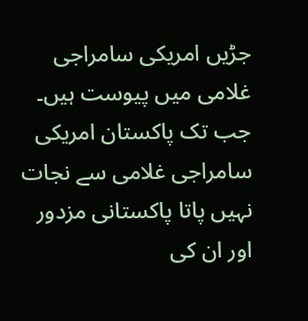جڑیں امریکی سامراجی غلامی میں پیوست ہیں۔ جب تک پاکستان امریکی سامراجی غلامی سے نجات نہیں پاتا پاکستانی مزدور اور ان کی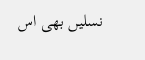نسلیں بھی اس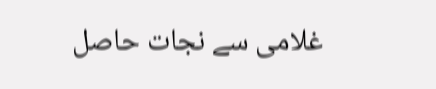غلامی سے نجات حاصل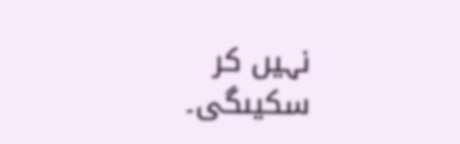نہیں کر سکیںگی۔